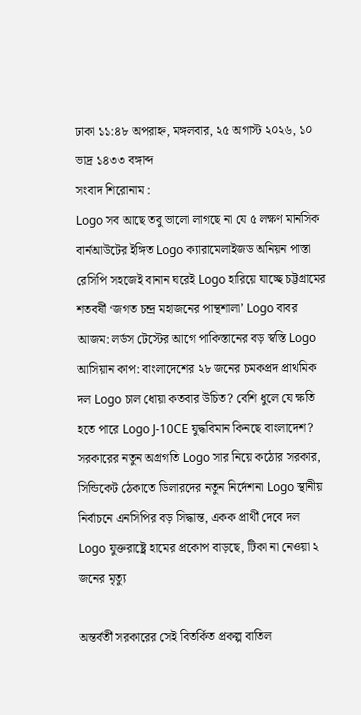ঢাকা ১১:৪৮ অপরাহ্ন, মঙ্গলবার, ২৫ অগাস্ট ২০২৬, ১০ ভাদ্র ১৪৩৩ বঙ্গাব্দ
সংবাদ শিরোনাম :
Logo সব আছে তবু ভালো লাগছে না যে ৫ লক্ষণ মানসিক বার্নআউটের ইঙ্গিত Logo ক্যারামেলাইজড অনিয়ন পাস্তা রেসিপি সহজেই বানান ঘরেই Logo হারিয়ে যাচ্ছে চট্টগ্রামের শতবর্ষী ‘জগত চন্দ্র মহাজনের পান্থশালা’ Logo বাবর আজম: লর্ডস টেস্টের আগে পাকিস্তানের বড় স্বস্তি Logo আসিয়ান কাপ: বাংলাদেশের ২৮ জনের চমকপ্রদ প্রাথমিক দল Logo চাল ধোয়া কতবার উচিত? বেশি ধুলে যে ক্ষতি হতে পারে Logo J-10CE যুদ্ধবিমান কিনছে বাংলাদেশ? সরকারের নতুন অগ্রগতি Logo সার নিয়ে কঠোর সরকার, সিন্ডিকেট ঠেকাতে ডিলারদের নতুন নির্দেশনা Logo স্থানীয় নির্বাচনে এনসিপির বড় সিদ্ধান্ত, একক প্রার্থী দেবে দল Logo যুক্তরাষ্ট্রে হামের প্রকোপ বাড়ছে, টিকা না নেওয়া ২ জনের মৃত্যু

অন্তর্বর্তী সরকারের সেই বিতর্কিত প্রকল্প বাতিল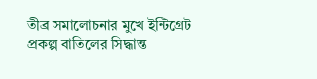তীব্র সমালোচনার মুখে ইন্টিগ্রেট প্রকল্প বাতিলের সিদ্ধান্ত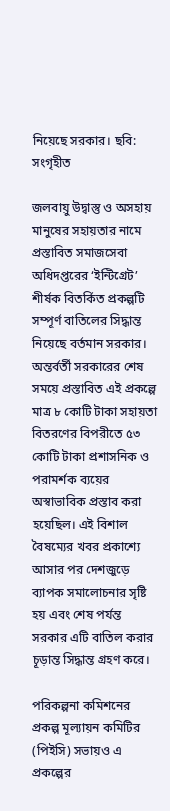নিয়েছে সরকার। ছবি: সংগৃহীত

জলবায়ু উদ্বাস্তু ও অসহায় মানুষের সহায়তার নামে প্রস্তাবিত সমাজসেবা অধিদপ্তরের ‘ইন্টিগ্রেট’ শীর্ষক বিতর্কিত প্রকল্পটি সম্পূর্ণ বাতিলের সিদ্ধান্ত নিয়েছে বর্তমান সরকার। অন্তর্বর্তী সরকারের শেষ সময়ে প্রস্তাবিত এই প্রকল্পে মাত্র ৮ কোটি টাকা সহায়তা বিতরণের বিপরীতে ৫৩ কোটি টাকা প্রশাসনিক ও পরামর্শক ব্যয়ের অস্বাভাবিক প্রস্তাব করা হয়েছিল। এই বিশাল বৈষম্যের খবর প্রকাশ্যে আসার পর দেশজুড়ে ব্যাপক সমালোচনার সৃষ্টি হয় এবং শেষ পর্যন্ত সরকার এটি বাতিল করার চূড়ান্ত সিদ্ধান্ত গ্রহণ করে।

পরিকল্পনা কমিশনের প্রকল্প মূল্যায়ন কমিটির (পিইসি) সভায়ও এ প্রকল্পের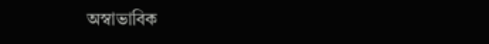অস্বাভাবিক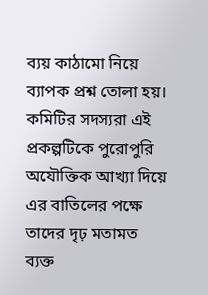ব্যয় কাঠামো নিয়ে ব্যাপক প্রশ্ন তোলা হয়। কমিটির সদস্যরা এই প্রকল্পটিকে পুরোপুরি অযৌক্তিক আখ্যা দিয়ে এর বাতিলের পক্ষে তাদের দৃঢ় মতামত ব্যক্ত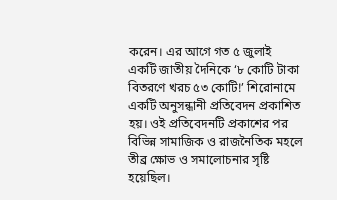করেন। এর আগে গত ৫ জুলাই একটি জাতীয় দৈনিকে ‘৮ কোটি টাকা বিতরণে খরচ ৫৩ কোটি!’ শিরোনামে একটি অনুসন্ধানী প্রতিবেদন প্রকাশিত হয়। ওই প্রতিবেদনটি প্রকাশের পর বিভিন্ন সামাজিক ও রাজনৈতিক মহলে তীব্র ক্ষোভ ও সমালোচনার সৃষ্টি হয়েছিল।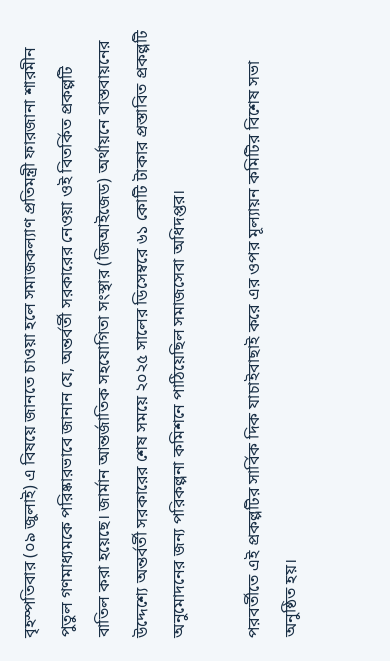বৃহস্পতিবার (০৯ জুলাই) এ বিষয়ে জানতে চাওয়া হলে সমাজকল্যাণ প্রতিমন্ত্রী ফারজানা শারমীন পুতুল গণমাধ্যমকে পরিষ্কারভাবে জানান যে, অন্তর্বর্তী সরকারের নেওয়া ওই বিতর্কিত প্রকল্পটি বাতিল করা হয়েছে। জার্মান আন্তর্জাতিক সহযোগিতা সংস্থার (জিআইজেড) অর্থায়নে বাস্তবায়নের উদ্দেশ্যে অন্তর্বর্তী সরকারের শেষ সময়ে ২০২৫ সালের ডিসেম্বরে ৬১ কোটি টাকার প্রস্তাবিত প্রকল্পটি অনুমোদনের জন্য পরিকল্পনা কমিশনে পাঠিয়েছিল সমাজসেবা অধিদপ্তর।

পরবর্তীতে এই প্রকল্পটির সার্বিক দিক যাচাইবাছাই করে এর ওপর মূল্যায়ন কমিটির বিশেষ সভা অনুষ্ঠিত হয়।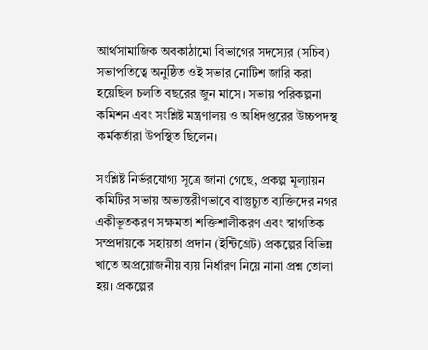আর্থসামাজিক অবকাঠামো বিভাগের সদস্যের (সচিব) সভাপতিত্বে অনুষ্ঠিত ওই সভার নোটিশ জারি করা হয়েছিল চলতি বছরের জুন মাসে। সভায় পরিকল্পনা কমিশন এবং সংশ্লিষ্ট মন্ত্রণালয় ও অধিদপ্তরের উচ্চপদস্থ কর্মকর্তারা উপস্থিত ছিলেন।

সংশ্লিষ্ট নির্ভরযোগ্য সূত্রে জানা গেছে, প্রকল্প মূল্যায়ন কমিটির সভায় অভ্যন্তরীণভাবে বাস্তুচ্যুত ব্যক্তিদের নগর একীভূতকরণ সক্ষমতা শক্তিশালীকরণ এবং স্বাগতিক সম্প্রদায়কে সহায়তা প্রদান (ইন্টিগ্রেট) প্রকল্পের বিভিন্ন খাতে অপ্রয়োজনীয় ব্যয় নির্ধারণ নিয়ে নানা প্রশ্ন তোলা হয়। প্রকল্পের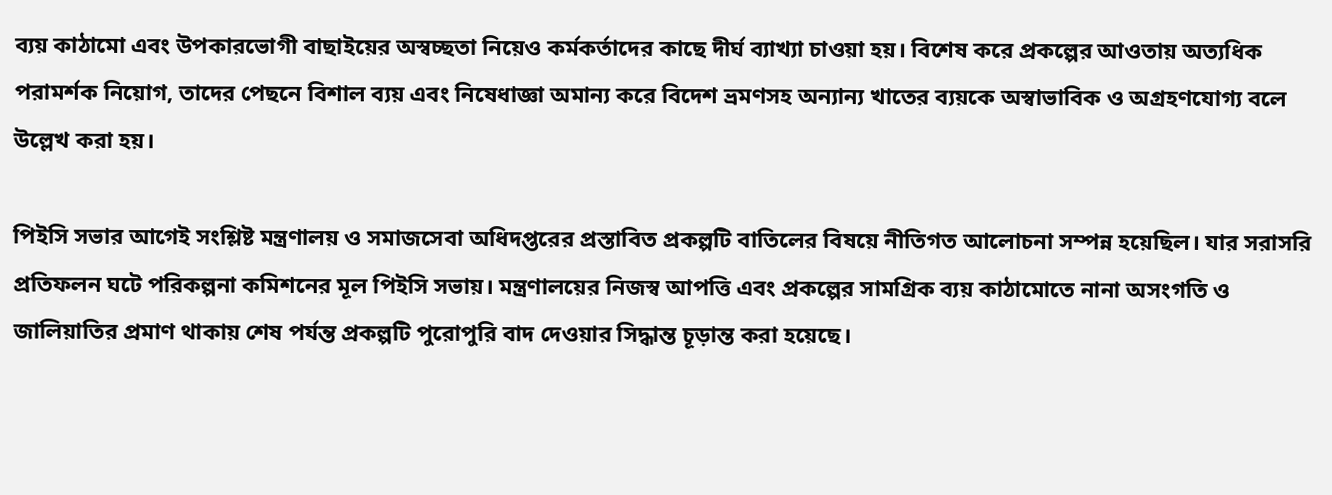ব্যয় কাঠামো এবং উপকারভোগী বাছাইয়ের অস্বচ্ছতা নিয়েও কর্মকর্তাদের কাছে দীর্ঘ ব্যাখ্যা চাওয়া হয়। বিশেষ করে প্রকল্পের আওতায় অত্যধিক পরামর্শক নিয়োগ, তাদের পেছনে বিশাল ব্যয় এবং নিষেধাজ্ঞা অমান্য করে বিদেশ ভ্রমণসহ অন্যান্য খাতের ব্যয়কে অস্বাভাবিক ও অগ্রহণযোগ্য বলে উল্লেখ করা হয়।

পিইসি সভার আগেই সংশ্লিষ্ট মন্ত্রণালয় ও সমাজসেবা অধিদপ্তরের প্রস্তাবিত প্রকল্পটি বাতিলের বিষয়ে নীতিগত আলোচনা সম্পন্ন হয়েছিল। যার সরাসরি প্রতিফলন ঘটে পরিকল্পনা কমিশনের মূল পিইসি সভায়। মন্ত্রণালয়ের নিজস্ব আপত্তি এবং প্রকল্পের সামগ্রিক ব্যয় কাঠামোতে নানা অসংগতি ও জালিয়াতির প্রমাণ থাকায় শেষ পর্যন্ত প্রকল্পটি পুরোপুরি বাদ দেওয়ার সিদ্ধান্ত চূড়ান্ত করা হয়েছে।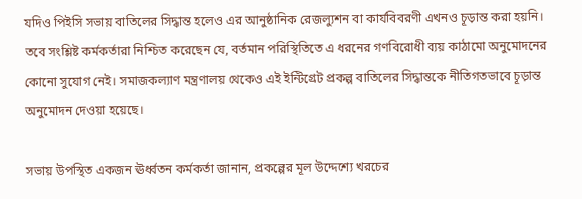যদিও পিইসি সভায় বাতিলের সিদ্ধান্ত হলেও এর আনুষ্ঠানিক রেজল্যুশন বা কার্যবিবরণী এখনও চূড়ান্ত করা হয়নি। তবে সংশ্লিষ্ট কর্মকর্তারা নিশ্চিত করেছেন যে, বর্তমান পরিস্থিতিতে এ ধরনের গণবিরোধী ব্যয় কাঠামো অনুমোদনের কোনো সুযোগ নেই। সমাজকল্যাণ মন্ত্রণালয় থেকেও এই ইন্টিগ্রেট প্রকল্প বাতিলের সিদ্ধান্তকে নীতিগতভাবে চূড়ান্ত অনুমোদন দেওয়া হয়েছে।

সভায় উপস্থিত একজন ঊর্ধ্বতন কর্মকর্তা জানান, প্রকল্পের মূল উদ্দেশ্যে খরচের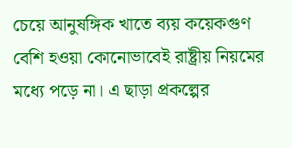চেয়ে আনুষঙ্গিক খাতে ব্যয় কয়েকগুণ বেশি হওয়া কোনোভাবেই রাষ্ট্রীয় নিয়মের মধ্যে পড়ে না। এ ছাড়া প্রকল্পের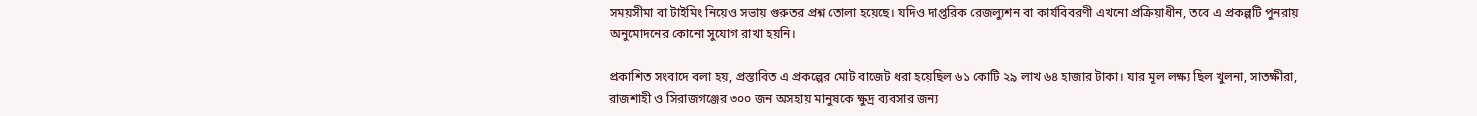সময়সীমা বা টাইমিং নিয়েও সভায় গুরুতর প্রশ্ন তোলা হয়েছে। যদিও দাপ্তরিক রেজল্যুশন বা কার্যবিবরণী এখনো প্রক্রিয়াধীন, তবে এ প্রকল্পটি পুনরায় অনুমোদনের কোনো সুযোগ রাখা হয়নি।

প্রকাশিত সংবাদে বলা হয়, প্রস্তাবিত এ প্রকল্পের মোট বাজেট ধরা হয়েছিল ৬১ কোটি ২৯ লাখ ৬৪ হাজার টাকা। যার মূল লক্ষ্য ছিল খুলনা, সাতক্ষীরা, রাজশাহী ও সিরাজগঞ্জের ৩০০ জন অসহায় মানুষকে ক্ষুদ্র ব্যবসার জন্য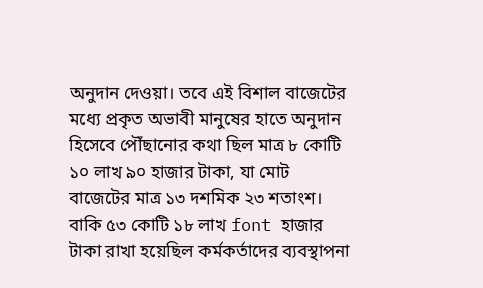অনুদান দেওয়া। তবে এই বিশাল বাজেটের মধ্যে প্রকৃত অভাবী মানুষের হাতে অনুদান হিসেবে পৌঁছানোর কথা ছিল মাত্র ৮ কোটি ১০ লাখ ৯০ হাজার টাকা, যা মোট বাজেটের মাত্র ১৩ দশমিক ২৩ শতাংশ। বাকি ৫৩ কোটি ১৮ লাখ font হাজার টাকা রাখা হয়েছিল কর্মকর্তাদের ব্যবস্থাপনা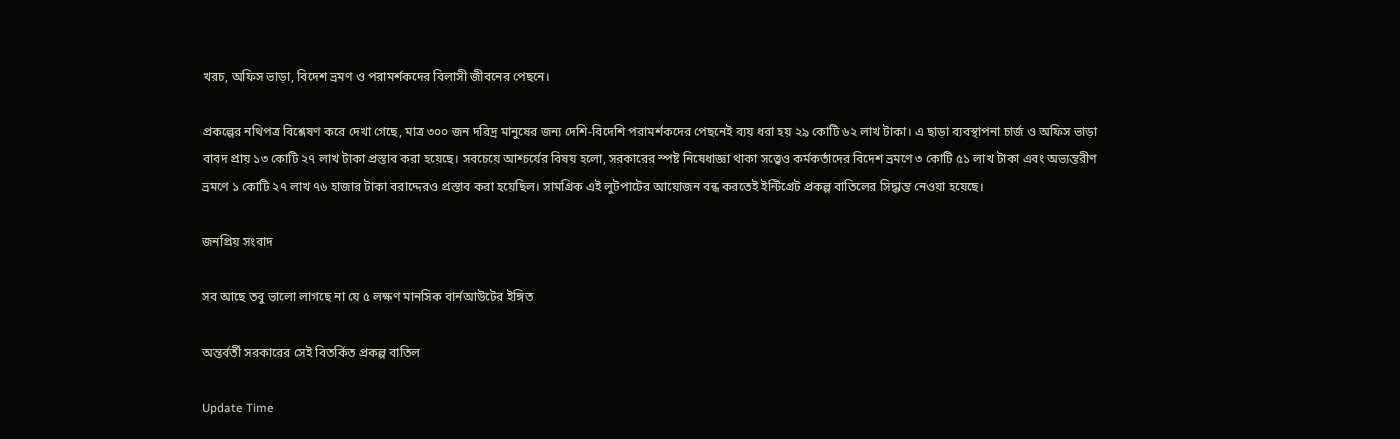খরচ, অফিস ভাড়া, বিদেশ ভ্রমণ ও পরামর্শকদের বিলাসী জীবনের পেছনে।

প্রকল্পের নথিপত্র বিশ্লেষণ করে দেখা গেছে, মাত্র ৩০০ জন দরিদ্র মানুষের জন্য দেশি-বিদেশি পরামর্শকদের পেছনেই ব্যয় ধরা হয় ২৯ কোটি ৬২ লাখ টাকা। এ ছাড়া ব্যবস্থাপনা চার্জ ও অফিস ভাড়া বাবদ প্রায় ১৩ কোটি ২৭ লাখ টাকা প্রস্তাব করা হয়েছে। সবচেয়ে আশ্চর্যের বিষয় হলো, সরকারের স্পষ্ট নিষেধাজ্ঞা থাকা সত্ত্বেও কর্মকর্তাদের বিদেশ ভ্রমণে ৩ কোটি ৫১ লাখ টাকা এবং অভ্যন্তরীণ ভ্রমণে ১ কোটি ২৭ লাখ ৭৬ হাজার টাকা বরাদ্দেরও প্রস্তাব করা হয়েছিল। সামগ্রিক এই লুটপাটের আয়োজন বন্ধ করতেই ইন্টিগ্রেট প্রকল্প বাতিলের সিদ্ধান্ত নেওয়া হয়েছে।

জনপ্রিয় সংবাদ

সব আছে তবু ভালো লাগছে না যে ৫ লক্ষণ মানসিক বার্নআউটের ইঙ্গিত

অন্তর্বর্তী সরকারের সেই বিতর্কিত প্রকল্প বাতিল

Update Time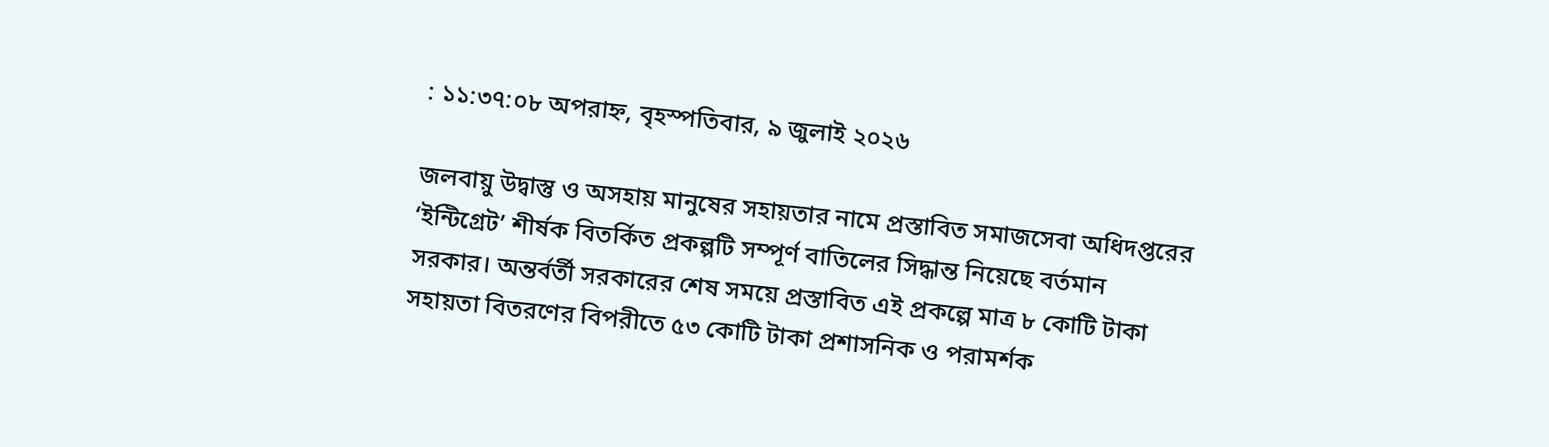: ১১:৩৭:০৮ অপরাহ্ন, বৃহস্পতিবার, ৯ জুলাই ২০২৬

জলবায়ু উদ্বাস্তু ও অসহায় মানুষের সহায়তার নামে প্রস্তাবিত সমাজসেবা অধিদপ্তরের ‘ইন্টিগ্রেট’ শীর্ষক বিতর্কিত প্রকল্পটি সম্পূর্ণ বাতিলের সিদ্ধান্ত নিয়েছে বর্তমান সরকার। অন্তর্বর্তী সরকারের শেষ সময়ে প্রস্তাবিত এই প্রকল্পে মাত্র ৮ কোটি টাকা সহায়তা বিতরণের বিপরীতে ৫৩ কোটি টাকা প্রশাসনিক ও পরামর্শক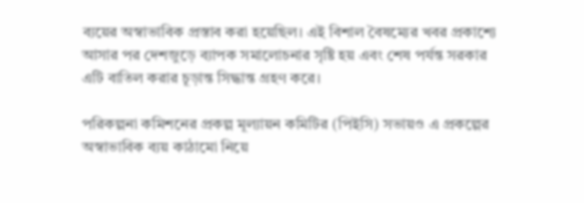ব্যয়ের অস্বাভাবিক প্রস্তাব করা হয়েছিল। এই বিশাল বৈষম্যের খবর প্রকাশ্যে আসার পর দেশজুড়ে ব্যাপক সমালোচনার সৃষ্টি হয় এবং শেষ পর্যন্ত সরকার এটি বাতিল করার চূড়ান্ত সিদ্ধান্ত গ্রহণ করে।

পরিকল্পনা কমিশনের প্রকল্প মূল্যায়ন কমিটির (পিইসি) সভায়ও এ প্রকল্পের অস্বাভাবিক ব্যয় কাঠামো নিয়ে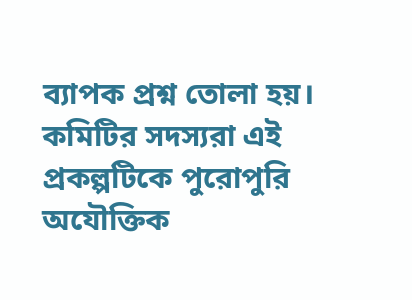ব্যাপক প্রশ্ন তোলা হয়। কমিটির সদস্যরা এই প্রকল্পটিকে পুরোপুরি অযৌক্তিক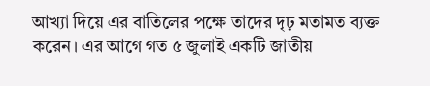আখ্যা দিয়ে এর বাতিলের পক্ষে তাদের দৃঢ় মতামত ব্যক্ত করেন। এর আগে গত ৫ জুলাই একটি জাতীয়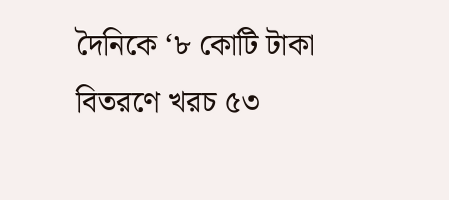দৈনিকে ‘৮ কোটি টাকা বিতরণে খরচ ৫৩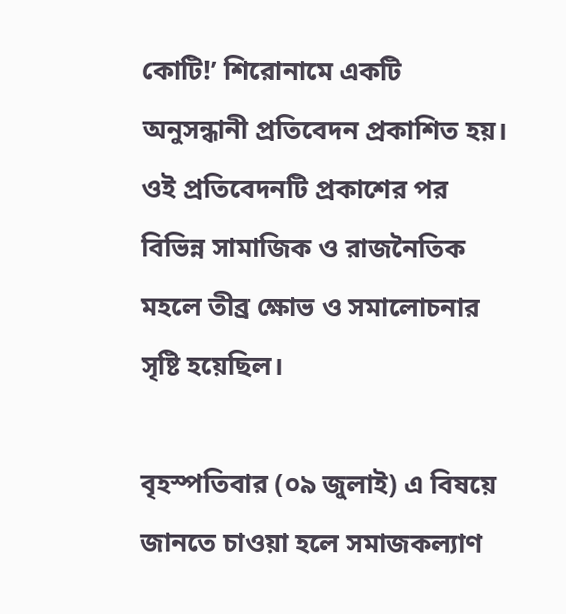কোটি!’ শিরোনামে একটি অনুসন্ধানী প্রতিবেদন প্রকাশিত হয়। ওই প্রতিবেদনটি প্রকাশের পর বিভিন্ন সামাজিক ও রাজনৈতিক মহলে তীব্র ক্ষোভ ও সমালোচনার সৃষ্টি হয়েছিল।

বৃহস্পতিবার (০৯ জুলাই) এ বিষয়ে জানতে চাওয়া হলে সমাজকল্যাণ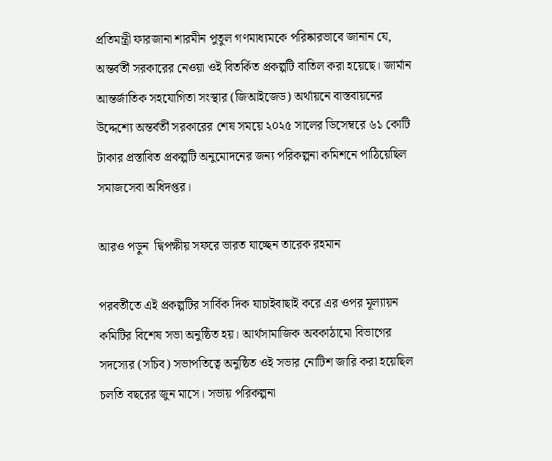প্রতিমন্ত্রী ফারজানা শারমীন পুতুল গণমাধ্যমকে পরিষ্কারভাবে জানান যে, অন্তর্বর্তী সরকারের নেওয়া ওই বিতর্কিত প্রকল্পটি বাতিল করা হয়েছে। জার্মান আন্তর্জাতিক সহযোগিতা সংস্থার (জিআইজেড) অর্থায়নে বাস্তবায়নের উদ্দেশ্যে অন্তর্বর্তী সরকারের শেষ সময়ে ২০২৫ সালের ডিসেম্বরে ৬১ কোটি টাকার প্রস্তাবিত প্রকল্পটি অনুমোদনের জন্য পরিকল্পনা কমিশনে পাঠিয়েছিল সমাজসেবা অধিদপ্তর।

আরও পড়ুন  দ্বিপক্ষীয় সফরে ভারত যাচ্ছেন তারেক রহমান

পরবর্তীতে এই প্রকল্পটির সার্বিক দিক যাচাইবাছাই করে এর ওপর মূল্যায়ন কমিটির বিশেষ সভা অনুষ্ঠিত হয়। আর্থসামাজিক অবকাঠামো বিভাগের সদস্যের (সচিব) সভাপতিত্বে অনুষ্ঠিত ওই সভার নোটিশ জারি করা হয়েছিল চলতি বছরের জুন মাসে। সভায় পরিকল্পনা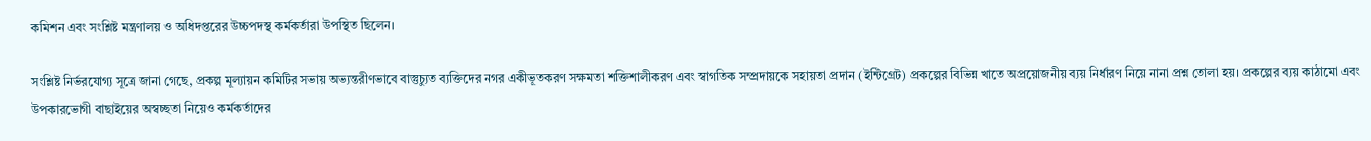কমিশন এবং সংশ্লিষ্ট মন্ত্রণালয় ও অধিদপ্তরের উচ্চপদস্থ কর্মকর্তারা উপস্থিত ছিলেন।

সংশ্লিষ্ট নির্ভরযোগ্য সূত্রে জানা গেছে, প্রকল্প মূল্যায়ন কমিটির সভায় অভ্যন্তরীণভাবে বাস্তুচ্যুত ব্যক্তিদের নগর একীভূতকরণ সক্ষমতা শক্তিশালীকরণ এবং স্বাগতিক সম্প্রদায়কে সহায়তা প্রদান (ইন্টিগ্রেট) প্রকল্পের বিভিন্ন খাতে অপ্রয়োজনীয় ব্যয় নির্ধারণ নিয়ে নানা প্রশ্ন তোলা হয়। প্রকল্পের ব্যয় কাঠামো এবং উপকারভোগী বাছাইয়ের অস্বচ্ছতা নিয়েও কর্মকর্তাদের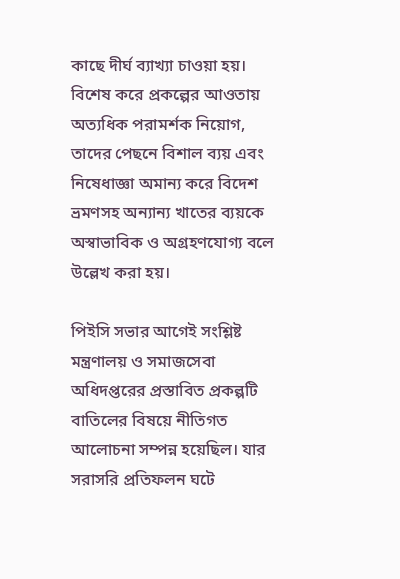কাছে দীর্ঘ ব্যাখ্যা চাওয়া হয়। বিশেষ করে প্রকল্পের আওতায় অত্যধিক পরামর্শক নিয়োগ, তাদের পেছনে বিশাল ব্যয় এবং নিষেধাজ্ঞা অমান্য করে বিদেশ ভ্রমণসহ অন্যান্য খাতের ব্যয়কে অস্বাভাবিক ও অগ্রহণযোগ্য বলে উল্লেখ করা হয়।

পিইসি সভার আগেই সংশ্লিষ্ট মন্ত্রণালয় ও সমাজসেবা অধিদপ্তরের প্রস্তাবিত প্রকল্পটি বাতিলের বিষয়ে নীতিগত আলোচনা সম্পন্ন হয়েছিল। যার সরাসরি প্রতিফলন ঘটে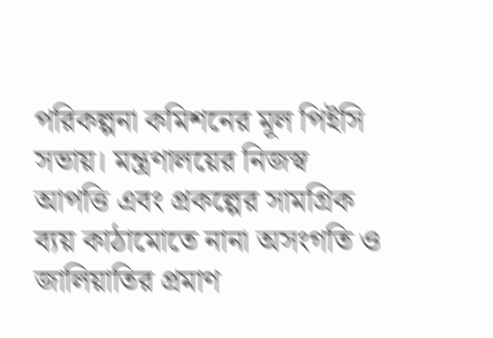পরিকল্পনা কমিশনের মূল পিইসি সভায়। মন্ত্রণালয়ের নিজস্ব আপত্তি এবং প্রকল্পের সামগ্রিক ব্যয় কাঠামোতে নানা অসংগতি ও জালিয়াতির প্রমাণ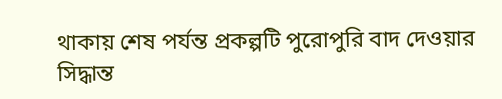থাকায় শেষ পর্যন্ত প্রকল্পটি পুরোপুরি বাদ দেওয়ার সিদ্ধান্ত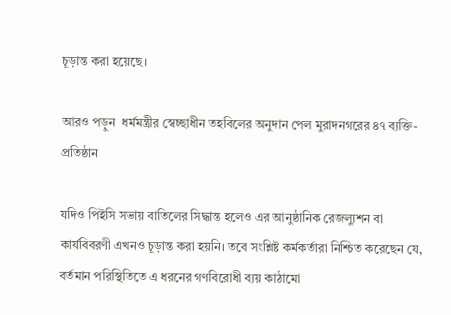চূড়ান্ত করা হয়েছে।

আরও পড়ুন  ধর্মমন্ত্রীর স্বেচ্ছাধীন তহবিলের অনুদান পেল মুরাদনগরের ৪৭ ব্যক্তি-প্রতিষ্ঠান

যদিও পিইসি সভায় বাতিলের সিদ্ধান্ত হলেও এর আনুষ্ঠানিক রেজল্যুশন বা কার্যবিবরণী এখনও চূড়ান্ত করা হয়নি। তবে সংশ্লিষ্ট কর্মকর্তারা নিশ্চিত করেছেন যে, বর্তমান পরিস্থিতিতে এ ধরনের গণবিরোধী ব্যয় কাঠামো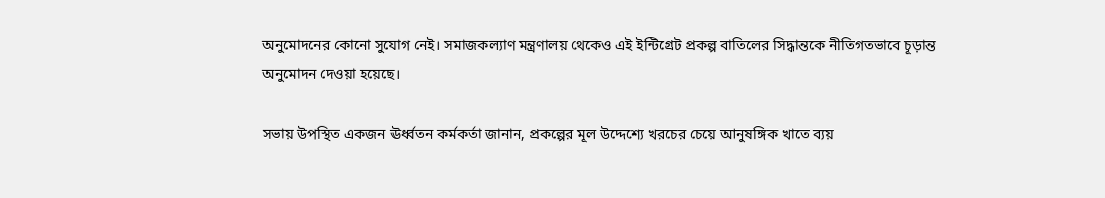অনুমোদনের কোনো সুযোগ নেই। সমাজকল্যাণ মন্ত্রণালয় থেকেও এই ইন্টিগ্রেট প্রকল্প বাতিলের সিদ্ধান্তকে নীতিগতভাবে চূড়ান্ত অনুমোদন দেওয়া হয়েছে।

সভায় উপস্থিত একজন ঊর্ধ্বতন কর্মকর্তা জানান, প্রকল্পের মূল উদ্দেশ্যে খরচের চেয়ে আনুষঙ্গিক খাতে ব্যয়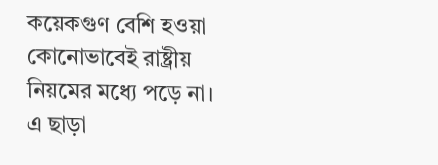কয়েকগুণ বেশি হওয়া কোনোভাবেই রাষ্ট্রীয় নিয়মের মধ্যে পড়ে না। এ ছাড়া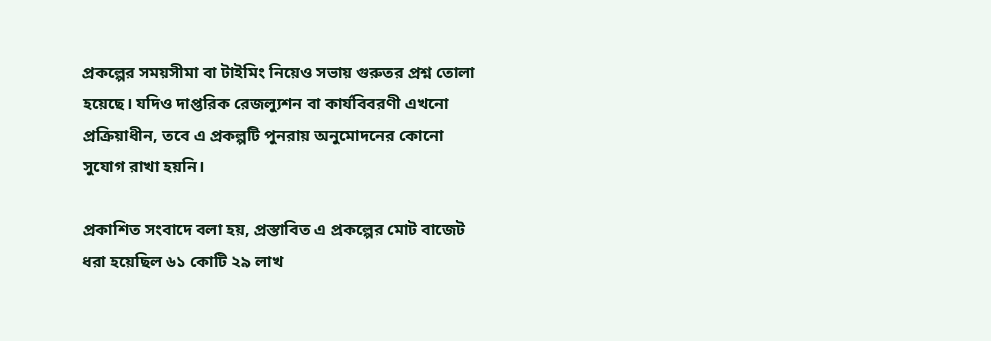প্রকল্পের সময়সীমা বা টাইমিং নিয়েও সভায় গুরুতর প্রশ্ন তোলা হয়েছে। যদিও দাপ্তরিক রেজল্যুশন বা কার্যবিবরণী এখনো প্রক্রিয়াধীন, তবে এ প্রকল্পটি পুনরায় অনুমোদনের কোনো সুযোগ রাখা হয়নি।

প্রকাশিত সংবাদে বলা হয়, প্রস্তাবিত এ প্রকল্পের মোট বাজেট ধরা হয়েছিল ৬১ কোটি ২৯ লাখ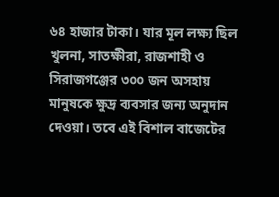৬৪ হাজার টাকা। যার মূল লক্ষ্য ছিল খুলনা, সাতক্ষীরা, রাজশাহী ও সিরাজগঞ্জের ৩০০ জন অসহায় মানুষকে ক্ষুদ্র ব্যবসার জন্য অনুদান দেওয়া। তবে এই বিশাল বাজেটের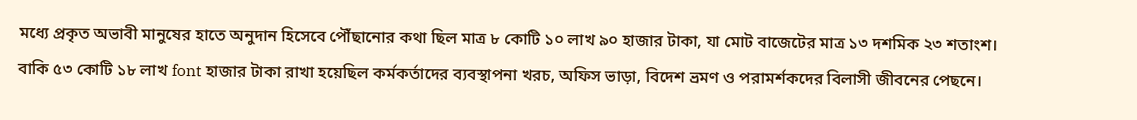মধ্যে প্রকৃত অভাবী মানুষের হাতে অনুদান হিসেবে পৌঁছানোর কথা ছিল মাত্র ৮ কোটি ১০ লাখ ৯০ হাজার টাকা, যা মোট বাজেটের মাত্র ১৩ দশমিক ২৩ শতাংশ। বাকি ৫৩ কোটি ১৮ লাখ font হাজার টাকা রাখা হয়েছিল কর্মকর্তাদের ব্যবস্থাপনা খরচ, অফিস ভাড়া, বিদেশ ভ্রমণ ও পরামর্শকদের বিলাসী জীবনের পেছনে।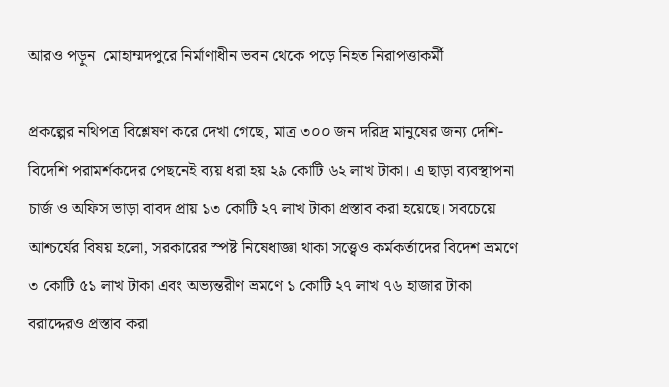আরও পড়ুন  মোহাম্মদপুরে নির্মাণাধীন ভবন থেকে পড়ে নিহত নিরাপত্তাকর্মী

প্রকল্পের নথিপত্র বিশ্লেষণ করে দেখা গেছে, মাত্র ৩০০ জন দরিদ্র মানুষের জন্য দেশি-বিদেশি পরামর্শকদের পেছনেই ব্যয় ধরা হয় ২৯ কোটি ৬২ লাখ টাকা। এ ছাড়া ব্যবস্থাপনা চার্জ ও অফিস ভাড়া বাবদ প্রায় ১৩ কোটি ২৭ লাখ টাকা প্রস্তাব করা হয়েছে। সবচেয়ে আশ্চর্যের বিষয় হলো, সরকারের স্পষ্ট নিষেধাজ্ঞা থাকা সত্ত্বেও কর্মকর্তাদের বিদেশ ভ্রমণে ৩ কোটি ৫১ লাখ টাকা এবং অভ্যন্তরীণ ভ্রমণে ১ কোটি ২৭ লাখ ৭৬ হাজার টাকা বরাদ্দেরও প্রস্তাব করা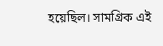হয়েছিল। সামগ্রিক এই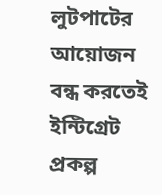লুটপাটের আয়োজন বন্ধ করতেই ইন্টিগ্রেট প্রকল্প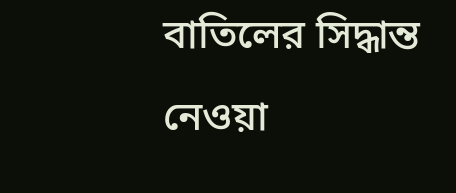বাতিলের সিদ্ধান্ত নেওয়া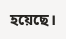হয়েছে।